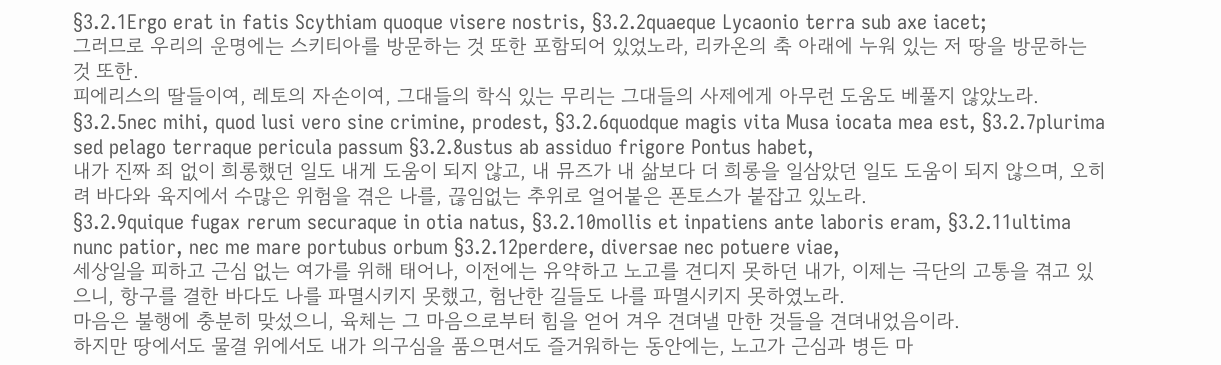§3.2.1Ergo erat in fatis Scythiam quoque visere nostris, §3.2.2quaeque Lycaonio terra sub axe iacet;
그러므로 우리의 운명에는 스키티아를 방문하는 것 또한 포함되어 있었노라, 리카온의 축 아래에 누워 있는 저 땅을 방문하는 것 또한.
피에리스의 딸들이여, 레토의 자손이여, 그대들의 학식 있는 무리는 그대들의 사제에게 아무런 도움도 베풀지 않았노라.
§3.2.5nec mihi, quod lusi vero sine crimine, prodest, §3.2.6quodque magis vita Musa iocata mea est, §3.2.7plurima sed pelago terraque pericula passum §3.2.8ustus ab assiduo frigore Pontus habet,
내가 진짜 죄 없이 희롱했던 일도 내게 도움이 되지 않고, 내 뮤즈가 내 삶보다 더 희롱을 일삼았던 일도 도움이 되지 않으며, 오히려 바다와 육지에서 수많은 위험을 겪은 나를, 끊임없는 추위로 얼어붙은 폰토스가 붙잡고 있노라.
§3.2.9quique fugax rerum securaque in otia natus, §3.2.10mollis et inpatiens ante laboris eram, §3.2.11ultima nunc patior, nec me mare portubus orbum §3.2.12perdere, diversae nec potuere viae,
세상일을 피하고 근심 없는 여가를 위해 태어나, 이전에는 유약하고 노고를 견디지 못하던 내가, 이제는 극단의 고통을 겪고 있으니, 항구를 결한 바다도 나를 파멸시키지 못했고, 험난한 길들도 나를 파멸시키지 못하였노라.
마음은 불행에 충분히 맞섰으니, 육체는 그 마음으로부터 힘을 얻어 겨우 견뎌낼 만한 것들을 견뎌내었음이라.
하지만 땅에서도 물결 위에서도 내가 의구심을 품으면서도 즐거워하는 동안에는, 노고가 근심과 병든 마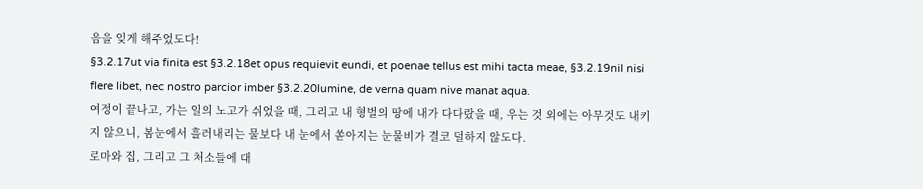음을 잊게 해주었도다!
§3.2.17ut via finita est §3.2.18et opus requievit eundi, et poenae tellus est mihi tacta meae, §3.2.19nil nisi flere libet, nec nostro parcior imber §3.2.20lumine, de verna quam nive manat aqua.
여정이 끝나고, 가는 일의 노고가 쉬었을 때, 그리고 내 형벌의 땅에 내가 다다랐을 때, 우는 것 외에는 아무것도 내키지 않으니, 봄눈에서 흘러내리는 물보다 내 눈에서 쏟아지는 눈물비가 결코 덜하지 않도다.
로마와 집, 그리고 그 처소들에 대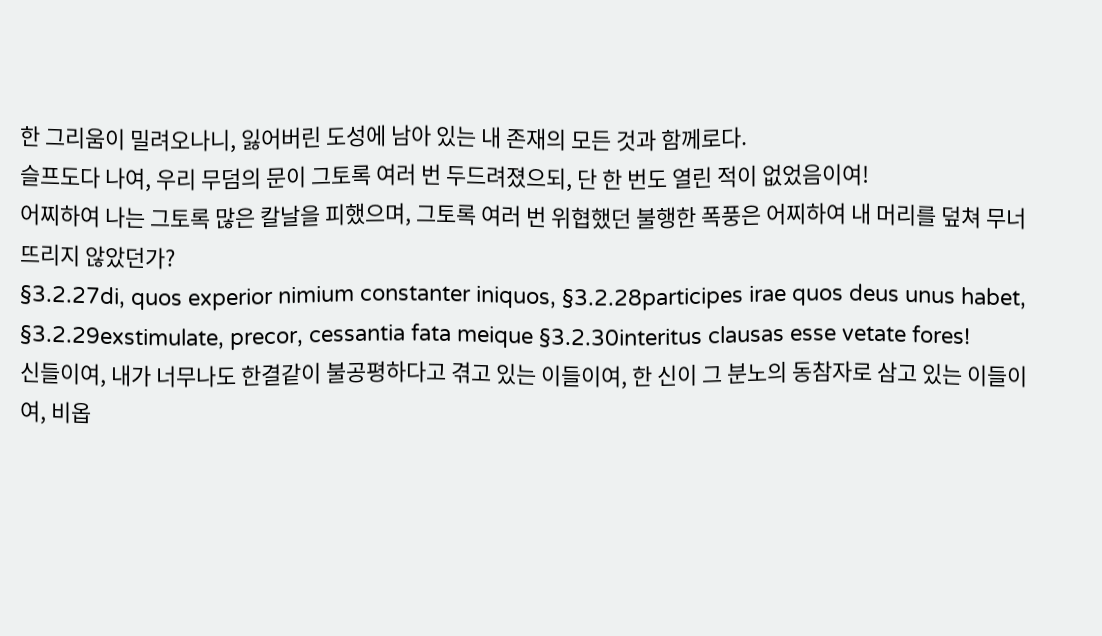한 그리움이 밀려오나니, 잃어버린 도성에 남아 있는 내 존재의 모든 것과 함께로다.
슬프도다 나여, 우리 무덤의 문이 그토록 여러 번 두드려졌으되, 단 한 번도 열린 적이 없었음이여!
어찌하여 나는 그토록 많은 칼날을 피했으며, 그토록 여러 번 위협했던 불행한 폭풍은 어찌하여 내 머리를 덮쳐 무너뜨리지 않았던가?
§3.2.27di, quos experior nimium constanter iniquos, §3.2.28participes irae quos deus unus habet, §3.2.29exstimulate, precor, cessantia fata meique §3.2.30interitus clausas esse vetate fores!
신들이여, 내가 너무나도 한결같이 불공평하다고 겪고 있는 이들이여, 한 신이 그 분노의 동참자로 삼고 있는 이들이여, 비옵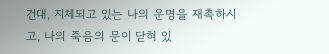건대, 지체되고 있는 나의 운명을 재촉하시고, 나의 죽음의 문이 닫혀 있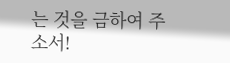는 것을 금하여 주소서!